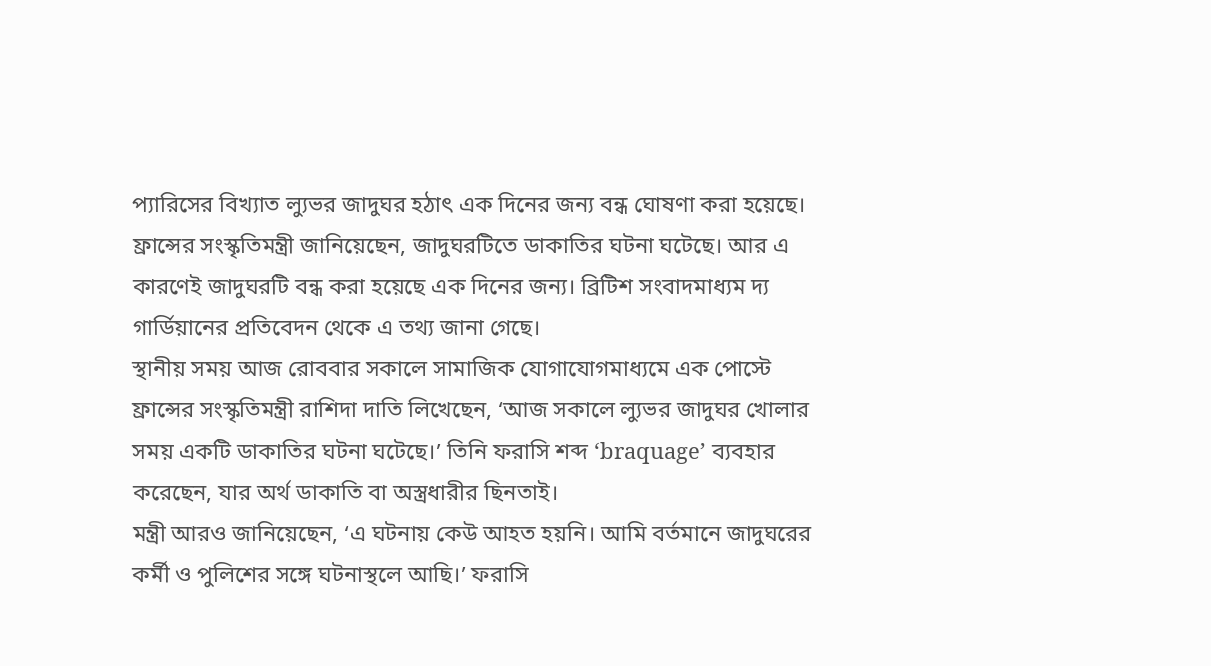প্যারিসের বিখ্যাত ল্যুভর জাদুঘর হঠাৎ এক দিনের জন্য বন্ধ ঘোষণা করা হয়েছে। ফ্রান্সের সংস্কৃতিমন্ত্রী জানিয়েছেন, জাদুঘরটিতে ডাকাতির ঘটনা ঘটেছে। আর এ কারণেই জাদুঘরটি বন্ধ করা হয়েছে এক দিনের জন্য। ব্রিটিশ সংবাদমাধ্যম দ্য গার্ডিয়ানের প্রতিবেদন থেকে এ তথ্য জানা গেছে।
স্থানীয় সময় আজ রোববার সকালে সামাজিক যোগাযোগমাধ্যমে এক পোস্টে ফ্রান্সের সংস্কৃতিমন্ত্রী রাশিদা দাতি লিখেছেন, ‘আজ সকালে ল্যুভর জাদুঘর খোলার সময় একটি ডাকাতির ঘটনা ঘটেছে।’ তিনি ফরাসি শব্দ ‘braquage’ ব্যবহার করেছেন, যার অর্থ ডাকাতি বা অস্ত্রধারীর ছিনতাই।
মন্ত্রী আরও জানিয়েছেন, ‘এ ঘটনায় কেউ আহত হয়নি। আমি বর্তমানে জাদুঘরের কর্মী ও পুলিশের সঙ্গে ঘটনাস্থলে আছি।’ ফরাসি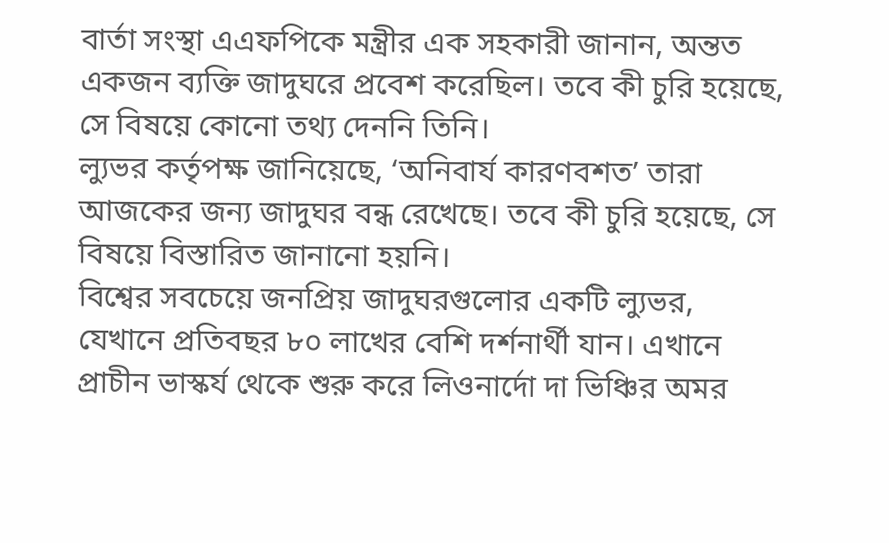বার্তা সংস্থা এএফপিকে মন্ত্রীর এক সহকারী জানান, অন্তত একজন ব্যক্তি জাদুঘরে প্রবেশ করেছিল। তবে কী চুরি হয়েছে, সে বিষয়ে কোনো তথ্য দেননি তিনি।
ল্যুভর কর্তৃপক্ষ জানিয়েছে, ‘অনিবার্য কারণবশত’ তারা আজকের জন্য জাদুঘর বন্ধ রেখেছে। তবে কী চুরি হয়েছে, সে বিষয়ে বিস্তারিত জানানো হয়নি।
বিশ্বের সবচেয়ে জনপ্রিয় জাদুঘরগুলোর একটি ল্যুভর, যেখানে প্রতিবছর ৮০ লাখের বেশি দর্শনার্থী যান। এখানে প্রাচীন ভাস্কর্য থেকে শুরু করে লিওনার্দো দা ভিঞ্চির অমর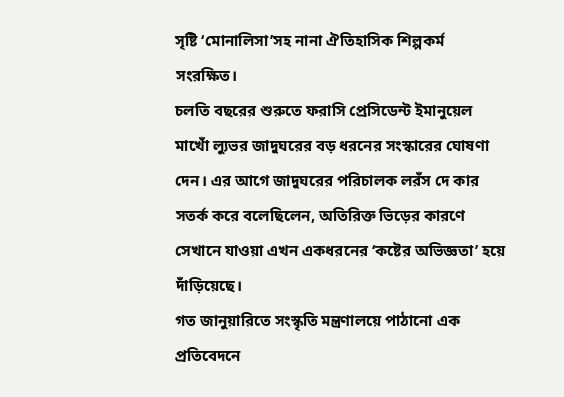সৃষ্টি ‘মোনালিসা’সহ নানা ঐতিহাসিক শিল্পকর্ম সংরক্ষিত।
চলতি বছরের শুরুতে ফরাসি প্রেসিডেন্ট ইমানুয়েল মাখোঁ ল্যুভর জাদুঘরের বড় ধরনের সংস্কারের ঘোষণা দেন। এর আগে জাদুঘরের পরিচালক লরঁস দে কার সতর্ক করে বলেছিলেন, অতিরিক্ত ভিড়ের কারণে সেখানে যাওয়া এখন একধরনের ‘কষ্টের অভিজ্ঞতা’ হয়ে দাঁড়িয়েছে।
গত জানুয়ারিতে সংস্কৃতি মন্ত্রণালয়ে পাঠানো এক প্রতিবেদনে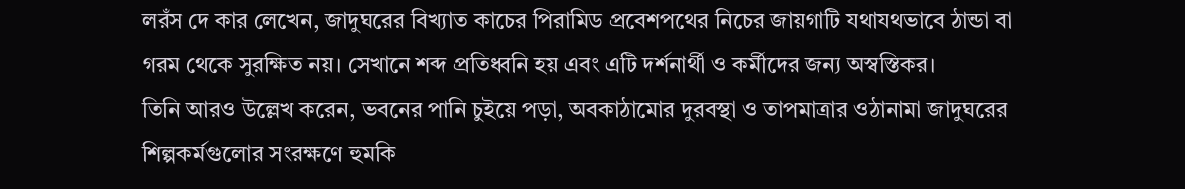লরঁস দে কার লেখেন, জাদুঘরের বিখ্যাত কাচের পিরামিড প্রবেশপথের নিচের জায়গাটি যথাযথভাবে ঠান্ডা বা গরম থেকে সুরক্ষিত নয়। সেখানে শব্দ প্রতিধ্বনি হয় এবং এটি দর্শনার্থী ও কর্মীদের জন্য অস্বস্তিকর।
তিনি আরও উল্লেখ করেন, ভবনের পানি চুইয়ে পড়া, অবকাঠামোর দুরবস্থা ও তাপমাত্রার ওঠানামা জাদুঘরের শিল্পকর্মগুলোর সংরক্ষণে হুমকি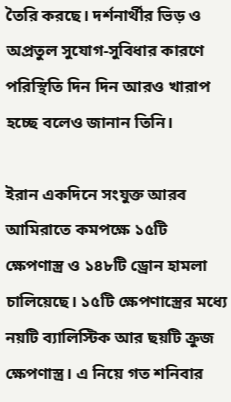তৈরি করছে। দর্শনার্থীর ভিড় ও অপ্রতুল সুযোগ-সুবিধার কারণে পরিস্থিতি দিন দিন আরও খারাপ হচ্ছে বলেও জানান তিনি।

ইরান একদিনে সংযুক্ত আরব আমিরাতে কমপক্ষে ১৫টি ক্ষেপণাস্ত্র ও ১৪৮টি ড্রোন হামলা চালিয়েছে। ১৫টি ক্ষেপণাস্ত্রের মধ্যে নয়টি ব্যালিস্টিক আর ছয়টি ক্রুজ ক্ষেপণাস্ত্র। এ নিয়ে গত শনিবার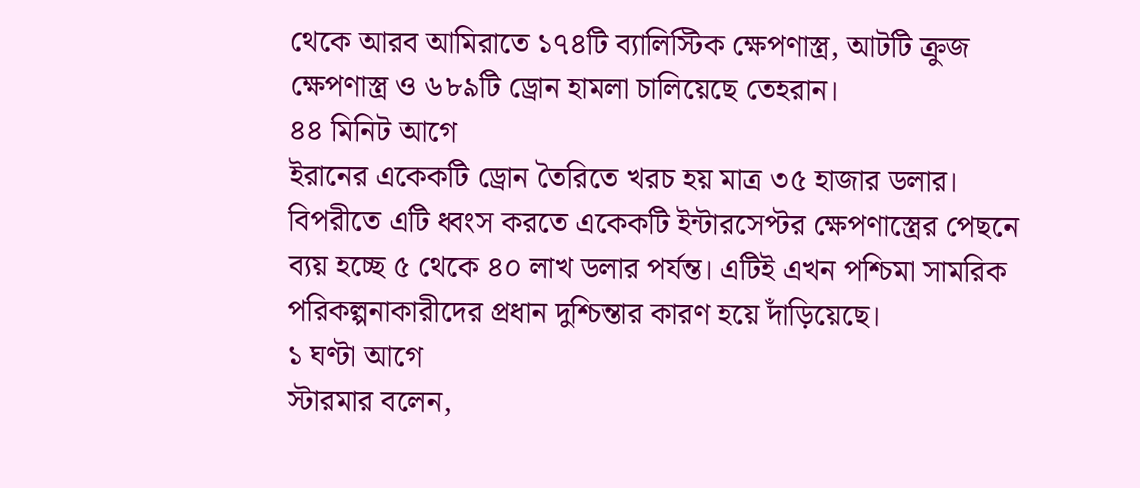থেকে আরব আমিরাতে ১৭৪টি ব্যালিস্টিক ক্ষেপণাস্ত্র, আটটি ক্রুজ ক্ষেপণাস্ত্র ও ৬৮৯টি ড্রোন হামলা চালিয়েছে তেহরান।
৪৪ মিনিট আগে
ইরানের একেকটি ড্রোন তৈরিতে খরচ হয় মাত্র ৩৫ হাজার ডলার। বিপরীতে এটি ধ্বংস করতে একেকটি ইন্টারসেপ্টর ক্ষেপণাস্ত্রের পেছনে ব্যয় হচ্ছে ৫ থেকে ৪০ লাখ ডলার পর্যন্ত। এটিই এখন পশ্চিমা সামরিক পরিকল্পনাকারীদের প্রধান দুশ্চিন্তার কারণ হয়ে দাঁড়িয়েছে।
১ ঘণ্টা আগে
স্টারমার বলেন,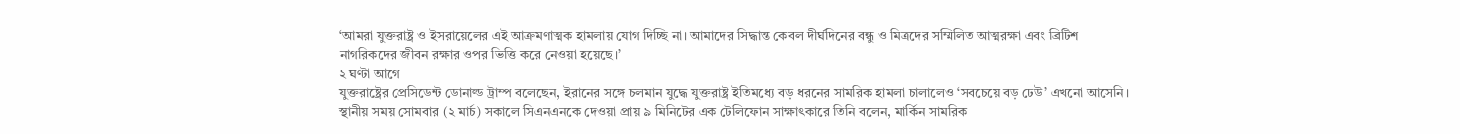‘আমরা যুক্তরাষ্ট্র ও ইসরায়েলের এই আক্রমণাত্মক হামলায় যোগ দিচ্ছি না। আমাদের সিদ্ধান্ত কেবল দীর্ঘদিনের বন্ধু ও মিত্রদের সম্মিলিত আত্মরক্ষা এবং ব্রিটিশ নাগরিকদের জীবন রক্ষার ওপর ভিত্তি করে নেওয়া হয়েছে।’
২ ঘণ্টা আগে
যুক্তরাষ্ট্রের প্রেসিডেন্ট ডোনাল্ড ট্রাম্প বলেছেন, ইরানের সঙ্গে চলমান যুদ্ধে যুক্তরাষ্ট্র ইতিমধ্যে বড় ধরনের সামরিক হামলা চালালেও ‘সবচেয়ে বড় ঢেউ’ এখনো আসেনি। স্থানীয় সময় সোমবার (২ মার্চ) সকালে সিএনএনকে দেওয়া প্রায় ৯ মিনিটের এক টেলিফোন সাক্ষাৎকারে তিনি বলেন, মার্কিন সামরিক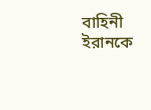বাহিনী ইরানকে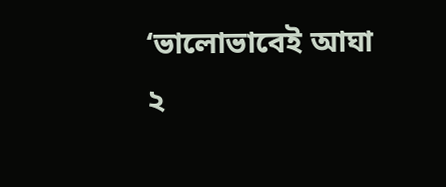‘ভালোভাবেই আঘা
২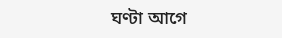ঘণ্টা আগে